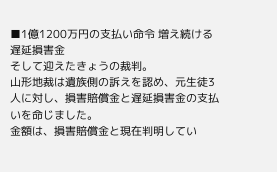■1億1200万円の支払い命令 増え続ける遅延損害金
そして迎えたきょうの裁判。
山形地裁は遺族側の訴えを認め、元生徒3人に対し、損害賠償金と遅延損害金の支払いを命じました。
金額は、損害賠償金と現在判明してい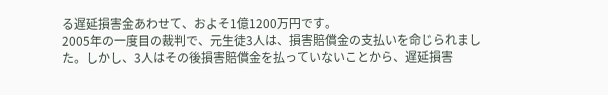る遅延損害金あわせて、およそ1億1200万円です。
2005年の一度目の裁判で、元生徒3人は、損害賠償金の支払いを命じられました。しかし、3人はその後損害賠償金を払っていないことから、遅延損害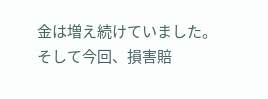金は増え続けていました。
そして今回、損害賠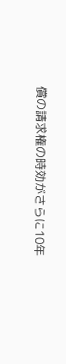償の請求権の時効がさらに10年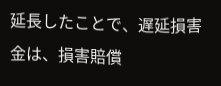延長したことで、遅延損害金は、損害賠償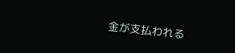金が支払われる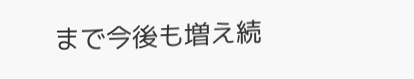まで今後も増え続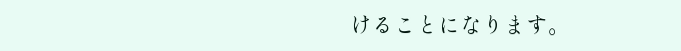けることになります。